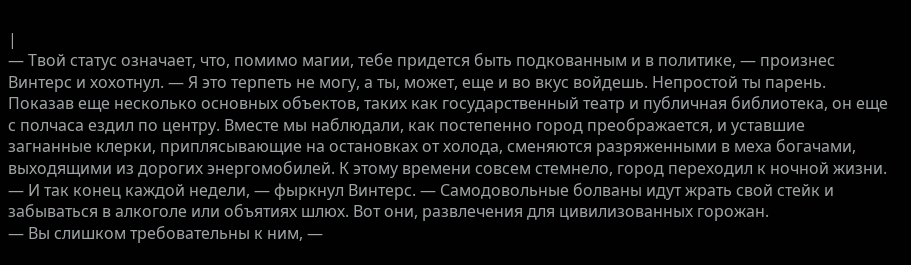|
— Твой статус означает, что, помимо магии, тебе придется быть подкованным и в политике, — произнес Винтерс и хохотнул. — Я это терпеть не могу, а ты, может, еще и во вкус войдешь. Непростой ты парень.
Показав еще несколько основных объектов, таких как государственный театр и публичная библиотека, он еще с полчаса ездил по центру. Вместе мы наблюдали, как постепенно город преображается, и уставшие загнанные клерки, приплясывающие на остановках от холода, сменяются разряженными в меха богачами, выходящими из дорогих энергомобилей. К этому времени совсем стемнело, город переходил к ночной жизни.
— И так конец каждой недели, — фыркнул Винтерс. — Самодовольные болваны идут жрать свой стейк и забываться в алкоголе или объятиях шлюх. Вот они, развлечения для цивилизованных горожан.
— Вы слишком требовательны к ним, —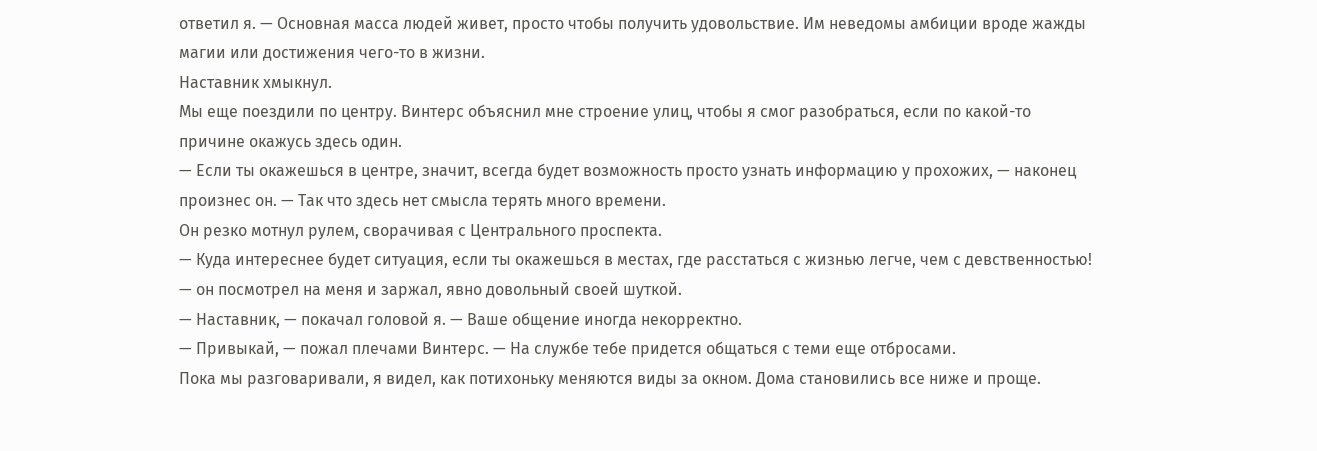ответил я. — Основная масса людей живет, просто чтобы получить удовольствие. Им неведомы амбиции вроде жажды магии или достижения чего-то в жизни.
Наставник хмыкнул.
Мы еще поездили по центру. Винтерс объяснил мне строение улиц, чтобы я смог разобраться, если по какой-то причине окажусь здесь один.
— Если ты окажешься в центре, значит, всегда будет возможность просто узнать информацию у прохожих, — наконец произнес он. — Так что здесь нет смысла терять много времени.
Он резко мотнул рулем, сворачивая с Центрального проспекта.
— Куда интереснее будет ситуация, если ты окажешься в местах, где расстаться с жизнью легче, чем с девственностью! — он посмотрел на меня и заржал, явно довольный своей шуткой.
— Наставник, — покачал головой я. — Ваше общение иногда некорректно.
— Привыкай, — пожал плечами Винтерс. — На службе тебе придется общаться с теми еще отбросами.
Пока мы разговаривали, я видел, как потихоньку меняются виды за окном. Дома становились все ниже и проще.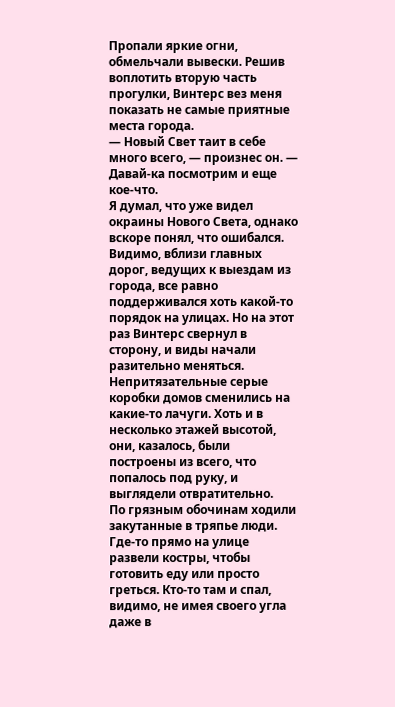Пропали яркие огни, обмельчали вывески. Решив воплотить вторую часть прогулки, Винтерс вез меня показать не самые приятные места города.
— Новый Свет таит в себе много всего, — произнес он. — Давай-ка посмотрим и еще кое-что.
Я думал, что уже видел окраины Нового Света, однако вскоре понял, что ошибался. Видимо, вблизи главных дорог, ведущих к выездам из города, все равно поддерживался хоть какой-то порядок на улицах. Но на этот раз Винтерс свернул в сторону, и виды начали разительно меняться.
Непритязательные серые коробки домов сменились на какие-то лачуги. Хоть и в несколько этажей высотой, они, казалось, были построены из всего, что попалось под руку, и выглядели отвратительно.
По грязным обочинам ходили закутанные в тряпье люди. Где-то прямо на улице развели костры, чтобы готовить еду или просто греться. Кто-то там и спал, видимо, не имея своего угла даже в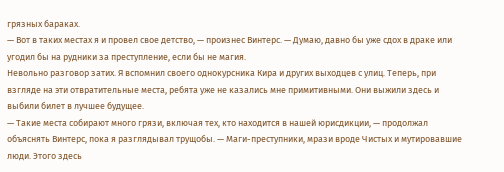грязных бараках.
— Вот в таких местах я и провел свое детство, — произнес Винтерс. — Думаю, давно бы уже сдох в драке или угодил бы на рудники за преступление, если бы не магия.
Невольно разговор затих. Я вспомнил своего однокурсника Кира и других выходцев с улиц. Теперь, при взгляде на эти отвратительные места, ребята уже не казались мне примитивными. Они выжили здесь и выбили билет в лучшее будущее.
— Такие места собирают много грязи, включая тех, кто находится в нашей юрисдикции, — продолжал объяснять Винтерс, пока я разглядывал трущобы. — Маги-преступники, мрази вроде Чистых и мутировавшие люди. Этого здесь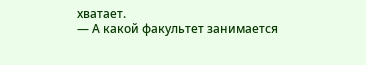хватает.
— А какой факультет занимается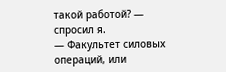такой работой? — спросил я.
— Факультет силовых операций, или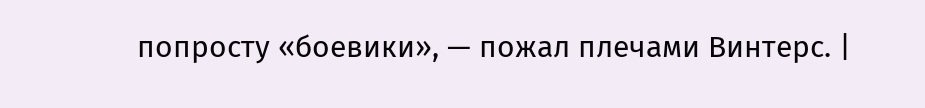попросту «боевики», — пожал плечами Винтерс. |